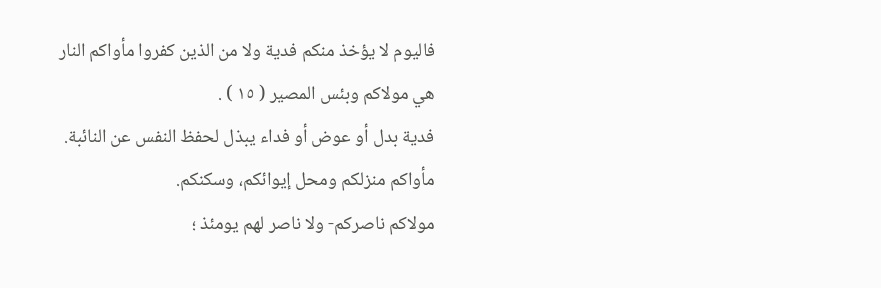فاليوم لا يؤخذ منكم فدية ولا من الذين كفروا مأواكم النار هي مولاكم وبئس المصير ( ١٥ ) .
فدية بدل أو عوض أو فداء يبذل لحفظ النفس عن النائبة.
مأواكم منزلكم ومحل إيوائكم، وسكنكم.
مولاكم ناصركم- ولا ناصر لهم يومئذ ؛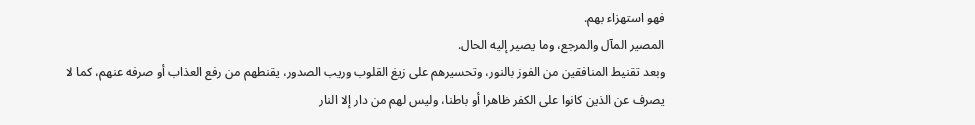فهو استهزاء بهم.
المصير المآل والمرجع، وما يصير إليه الحال.
وبعد تقنيط المنافقين من الفوز بالنور، وتحسيرهم على زيغ القلوب وريب الصدور، يقنطهم من رفع العذاب أو صرفه عنهم، كما لا يصرف عن الذين كانوا على الكفر ظاهرا أو باطنا، وليس لهم من دار إلا النار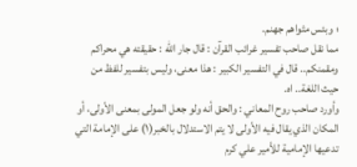؛ وبئس مثواهم جهنم.
مما نقل صاحب تفسير غرائب القرآن : قال جار الله : حقيقته هي محراكم ومقمنكم.. قال في التفسير الكبير : هذا معنى، وليس بتفسير للفظ من حيث اللغة.. اه.
وأورد صاحب روح المعاني : والحق أنه ولو جعل المولى بمعنى الأولى، أو المكان الذي يقال فيه الأولى لا يتم الاستدلال بالخبر(١) على الإمامة التي تدعيها الإمامية للأمير علي كرم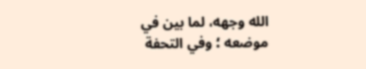الله وجهه، لما بين في موضعه ؛ وفي التحفة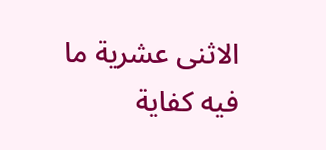الاثنى عشرية ما فيه كفاية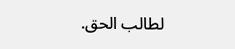لطالب الحق.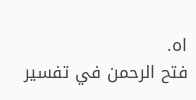اه.
فتح الرحمن في تفسير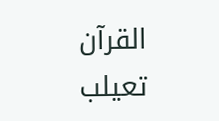القرآن
تعيلب